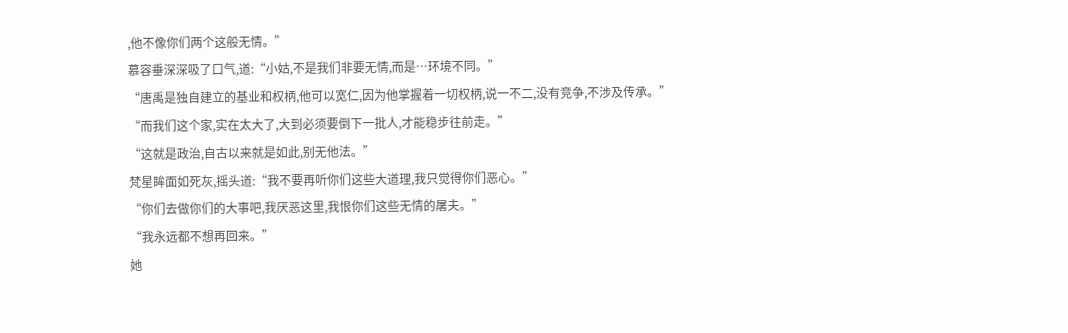,他不像你们两个这般无情。”
慕容垂深深吸了口气,道:“小姑,不是我们非要无情,而是…环境不同。”
“唐禹是独自建立的基业和权柄,他可以宽仁,因为他掌握着一切权柄,说一不二,没有竞争,不涉及传承。”
“而我们这个家,实在太大了,大到必须要倒下一批人,才能稳步往前走。”
“这就是政治,自古以来就是如此,别无他法。”
梵星眸面如死灰,摇头道:“我不要再听你们这些大道理,我只觉得你们恶心。”
“你们去做你们的大事吧,我厌恶这里,我恨你们这些无情的屠夫。”
“我永远都不想再回来。”
她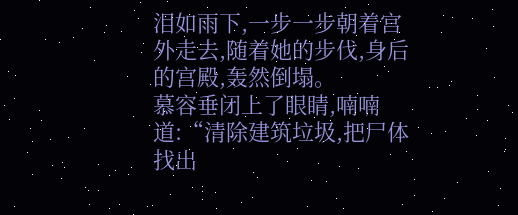泪如雨下,一步一步朝着宫外走去,随着她的步伐,身后的宫殿,轰然倒塌。
慕容垂闭上了眼睛,喃喃道:“清除建筑垃圾,把尸体找出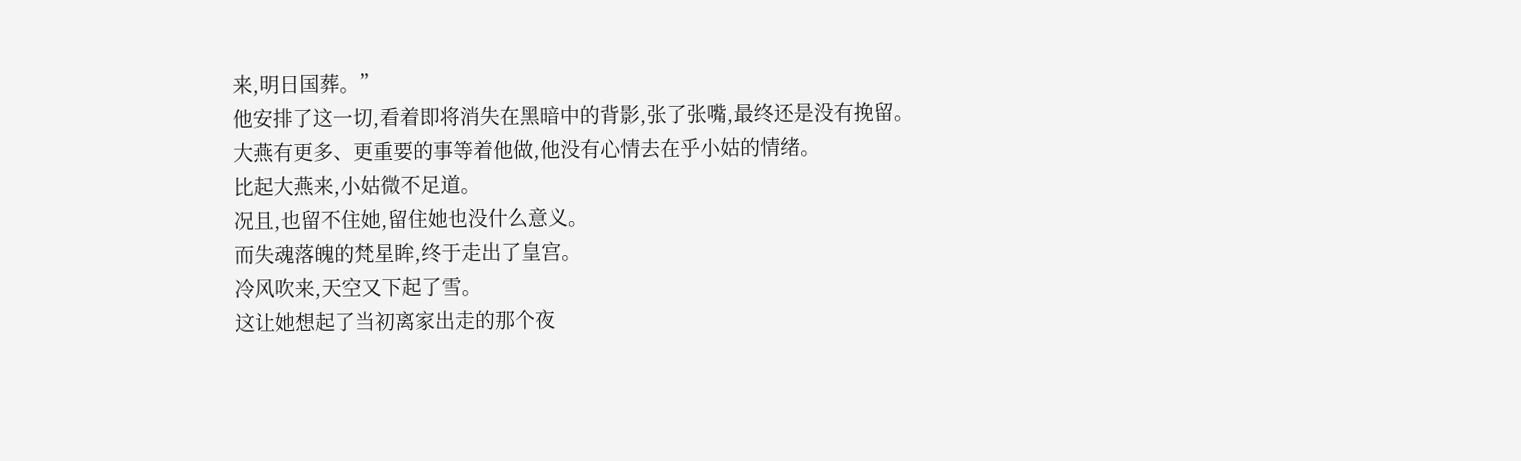来,明日国葬。”
他安排了这一切,看着即将消失在黑暗中的背影,张了张嘴,最终还是没有挽留。
大燕有更多、更重要的事等着他做,他没有心情去在乎小姑的情绪。
比起大燕来,小姑微不足道。
况且,也留不住她,留住她也没什么意义。
而失魂落魄的梵星眸,终于走出了皇宫。
冷风吹来,天空又下起了雪。
这让她想起了当初离家出走的那个夜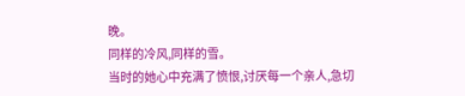晚。
同样的冷风,同样的雪。
当时的她心中充满了愤恨,讨厌每一个亲人,急切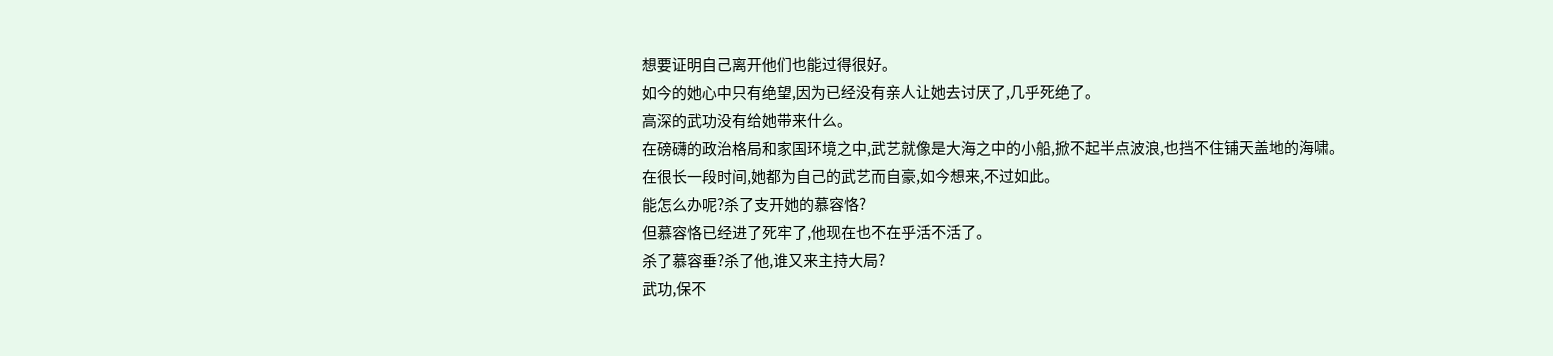想要证明自己离开他们也能过得很好。
如今的她心中只有绝望,因为已经没有亲人让她去讨厌了,几乎死绝了。
高深的武功没有给她带来什么。
在磅礴的政治格局和家国环境之中,武艺就像是大海之中的小船,掀不起半点波浪,也挡不住铺天盖地的海啸。
在很长一段时间,她都为自己的武艺而自豪,如今想来,不过如此。
能怎么办呢?杀了支开她的慕容恪?
但慕容恪已经进了死牢了,他现在也不在乎活不活了。
杀了慕容垂?杀了他,谁又来主持大局?
武功,保不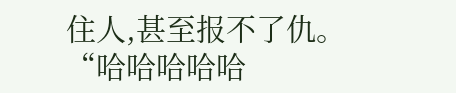住人,甚至报不了仇。
“哈哈哈哈哈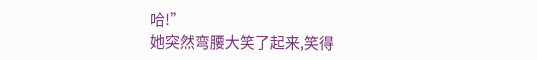哈!”
她突然弯腰大笑了起来,笑得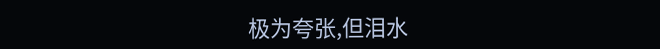极为夸张,但泪水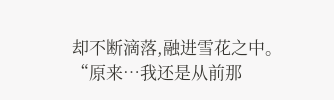却不断滴落,融进雪花之中。
“原来…我还是从前那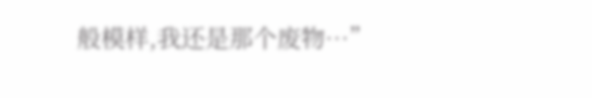般模样,我还是那个废物…”